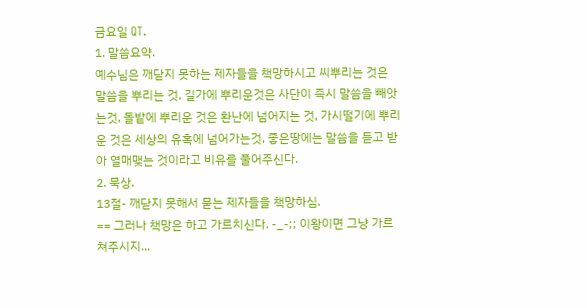금요일 QT.
1. 말씀요약.
예수님은 깨닫지 못하는 제자들을 책망하시고 씨뿌리는 것은 말씀을 뿌리는 것, 길가에 뿌리운것은 사단이 즉시 말씀을 빼앗는것, 돌밭에 뿌리운 것은 환난에 넘어지는 것, 가시떨기에 뿌리운 것은 세상의 유혹에 넘어가는것, 좋은땅에는 말씀을 듣고 받아 열매맺는 것이라고 비유를 풀어주신다.
2. 묵상.
13절- 깨닫지 못해서 묻는 제자들을 책망하심.
== 그러나 책망은 하고 가르치신다. -_-;; 이왕이면 그냥 가르쳐주시지...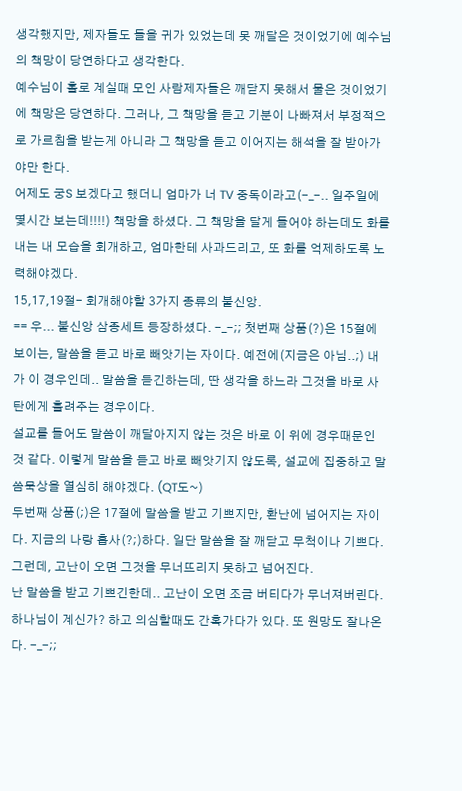생각했지만, 제자들도 들을 귀가 있었는데 못 깨달은 것이었기에 예수님의 책망이 당연하다고 생각한다.
예수님이 홀로 계실때 모인 사람제자들은 깨닫지 못해서 물은 것이었기에 책망은 당연하다. 그러나, 그 책망을 듣고 기분이 나빠져서 부정적으로 가르침을 받는게 아니라 그 책망을 듣고 이어지는 해석을 잘 받아가야만 한다.
어제도 궁S 보겠다고 했더니 엄마가 너 TV 중독이라고(-_-.. 일주일에 몇시간 보는데!!!!) 책망을 하셨다. 그 책망을 달게 들어야 하는데도 화를 내는 내 모습을 회개하고, 엄마한테 사과드리고, 또 화를 억제하도록 노력해야겠다.
15,17,19절- 회개해야할 3가지 종류의 불신앙.
== 우... 불신앙 삼종세트 등장하셨다. -_-;; 첫번째 상품(?)은 15절에 보이는, 말씀을 듣고 바로 빼앗기는 자이다. 예전에(지금은 아님..;) 내가 이 경우인데.. 말씀을 듣긴하는데, 딴 생각을 하느라 그것을 바로 사탄에게 흘려주는 경우이다.
설교를 들어도 말씀이 깨달아지지 않는 것은 바로 이 위에 경우때문인 것 같다. 이렇게 말씀을 듣고 바로 빼앗기지 않도록, 설교에 집중하고 말씀묵상을 열심히 해야겠다. (QT도~)
두번째 상품(;)은 17절에 말씀을 받고 기쁘지만, 환난에 넘어지는 자이다. 지금의 나랑 흡사(?;)하다. 일단 말씀을 잘 깨닫고 무척이나 기쁘다. 그런데, 고난이 오면 그것을 무너뜨리지 못하고 넘어진다.
난 말씀을 받고 기쁘긴한데.. 고난이 오면 조금 버티다가 무너져버린다. 하나님이 계신가? 하고 의심할때도 간혹가다가 있다. 또 원망도 잘나온다. -_-;;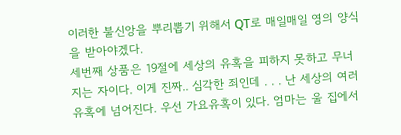이러한 불신앙을 뿌리뽑기 위해서 QT로 매일매일 영의 양식을 받아야겠다.
세번째 상품은 19절에 세상의 유혹을 피하지 못하고 무너지는 자이다. 이게 진짜.. 심각한 죄인데 . . . 난 세상의 여러 유혹에 넘어진다. 우선 가요유혹이 있다. 엄마는 울 집에서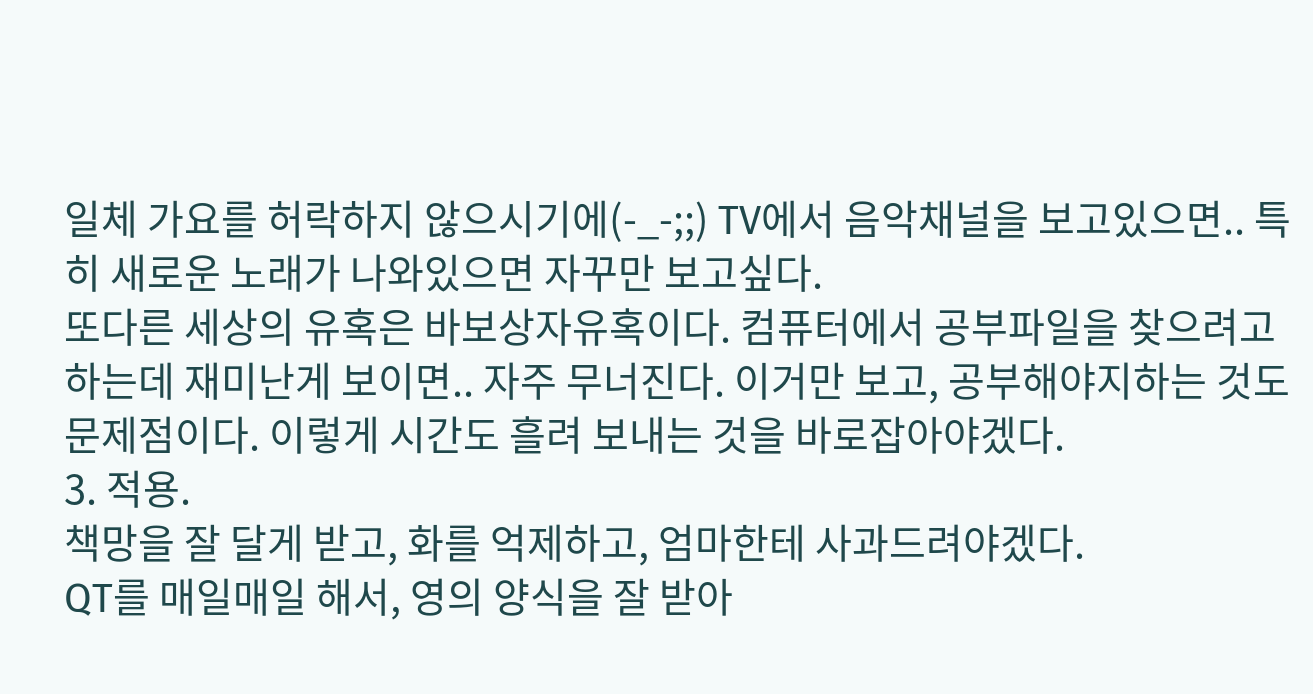일체 가요를 허락하지 않으시기에(-_-;;) TV에서 음악채널을 보고있으면.. 특히 새로운 노래가 나와있으면 자꾸만 보고싶다.
또다른 세상의 유혹은 바보상자유혹이다. 컴퓨터에서 공부파일을 찾으려고 하는데 재미난게 보이면.. 자주 무너진다. 이거만 보고, 공부해야지하는 것도 문제점이다. 이렇게 시간도 흘려 보내는 것을 바로잡아야겠다.
3. 적용.
책망을 잘 달게 받고, 화를 억제하고, 엄마한테 사과드려야겠다.
QT를 매일매일 해서, 영의 양식을 잘 받아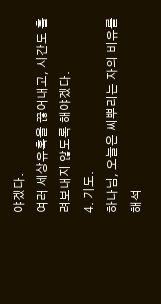야겠다.
여러 세상유혹을 끊어내고, 시간도 흘려보내지 않도록 해야겠다.
4. 기도.
하나님, 오늘은 씨뿌리는 자의 비유를 해석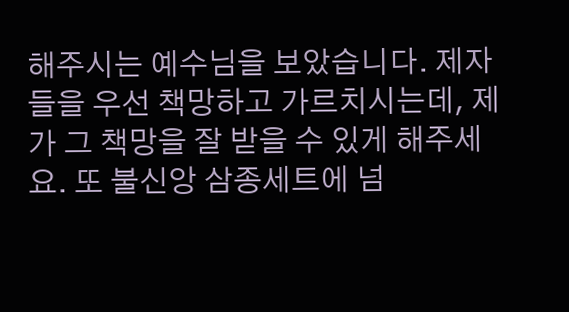해주시는 예수님을 보았습니다. 제자들을 우선 책망하고 가르치시는데, 제가 그 책망을 잘 받을 수 있게 해주세요. 또 불신앙 삼종세트에 넘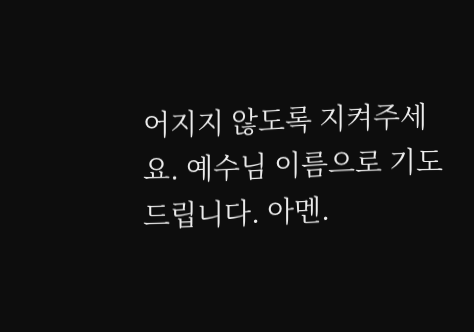어지지 않도록 지켜주세요. 예수님 이름으로 기도드립니다. 아멘.